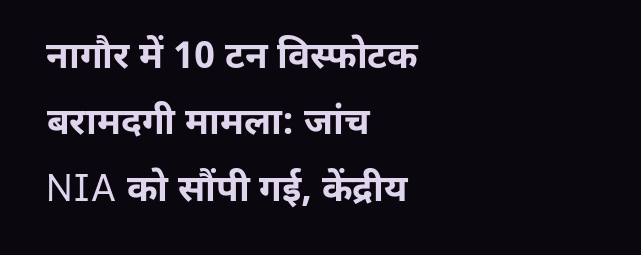नागौर में 10 टन विस्फोटक बरामदगी मामला: जांच NIA को सौंपी गई, केंद्रीय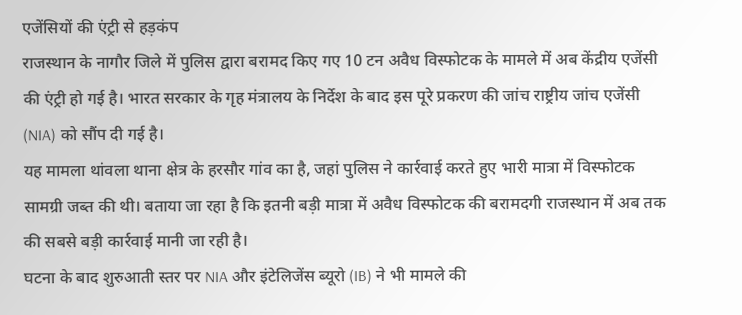एजेंसियों की एंट्री से हड़कंप
राजस्थान के नागौर जिले में पुलिस द्वारा बरामद किए गए 10 टन अवैध विस्फोटक के मामले में अब केंद्रीय एजेंसी की एंट्री हो गई है। भारत सरकार के गृह मंत्रालय के निर्देश के बाद इस पूरे प्रकरण की जांच राष्ट्रीय जांच एजेंसी (NIA) को सौंप दी गई है।
यह मामला थांवला थाना क्षेत्र के हरसौर गांव का है, जहां पुलिस ने कार्रवाई करते हुए भारी मात्रा में विस्फोटक सामग्री जब्त की थी। बताया जा रहा है कि इतनी बड़ी मात्रा में अवैध विस्फोटक की बरामदगी राजस्थान में अब तक की सबसे बड़ी कार्रवाई मानी जा रही है।
घटना के बाद शुरुआती स्तर पर NIA और इंटेलिजेंस ब्यूरो (IB) ने भी मामले की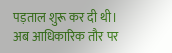पड़ताल शुरू कर दी थी। अब आधिकारिक तौर पर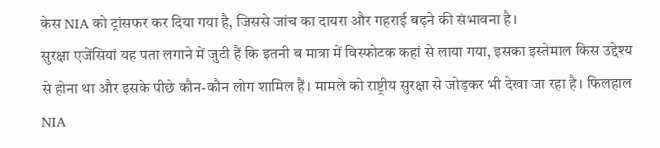केस NIA को ट्रांसफर कर दिया गया है, जिससे जांच का दायरा और गहराई बढ़ने की संभावना है।
सुरक्षा एजेंसियां यह पता लगाने में जुटी हैं कि इतनी ब मात्रा में विस्फोटक कहां से लाया गया, इसका इस्तेमाल किस उद्देश्य से होना था और इसके पीछे कौन-कौन लोग शामिल हैं। मामले को राष्ट्रीय सुरक्षा से जोड़कर भी देखा जा रहा है। फिलहाल NIA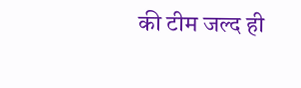की टीम जल्द ही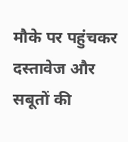मौके पर पहुंचकर दस्तावेज और सबूतों की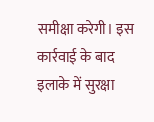समीक्षा करेगी। इस कार्रवाई के बाद इलाके में सुरक्षा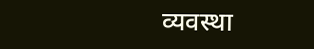व्यवस्था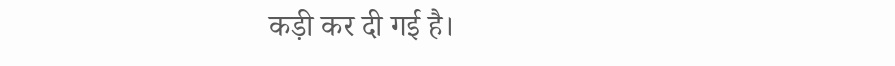कड़ी कर दी गई है।